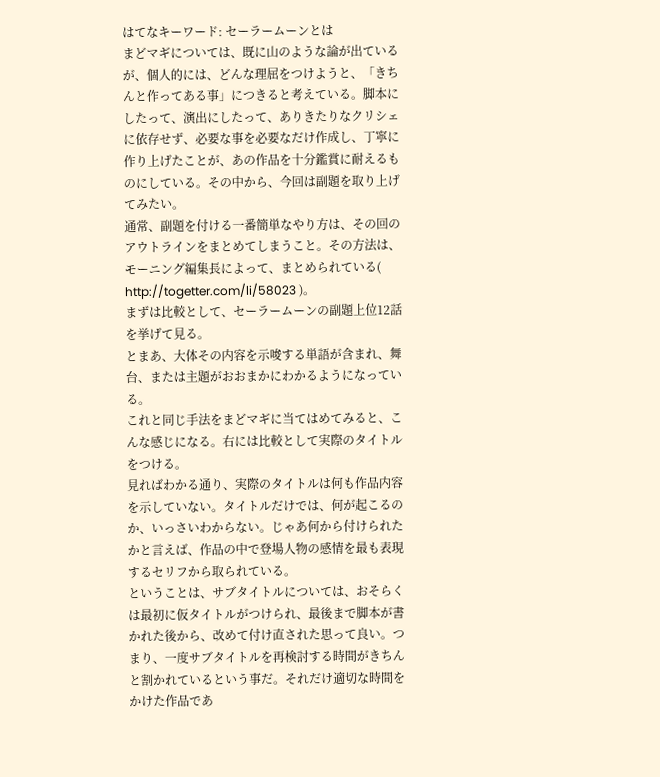はてなキーワード: セーラームーンとは
まどマギについては、既に山のような論が出ているが、個人的には、どんな理屈をつけようと、「きちんと作ってある事」につきると考えている。脚本にしたって、演出にしたって、ありきたりなクリシェに依存せず、必要な事を必要なだけ作成し、丁寧に作り上げたことが、あの作品を十分鑑賞に耐えるものにしている。その中から、今回は副題を取り上げてみたい。
通常、副題を付ける一番簡単なやり方は、その回のアウトラインをまとめてしまうこと。その方法は、モーニング編集長によって、まとめられている( http://togetter.com/li/58023 )。
まずは比較として、セーラームーンの副題上位12話を挙げて見る。
とまあ、大体その内容を示唆する単語が含まれ、舞台、または主題がおおまかにわかるようになっている。
これと同じ手法をまどマギに当てはめてみると、こんな感じになる。右には比較として実際のタイトルをつける。
見ればわかる通り、実際のタイトルは何も作品内容を示していない。タイトルだけでは、何が起こるのか、いっさいわからない。じゃあ何から付けられたかと言えば、作品の中で登場人物の感情を最も表現するセリフから取られている。
ということは、サブタイトルについては、おそらくは最初に仮タイトルがつけられ、最後まで脚本が書かれた後から、改めて付け直された思って良い。つまり、一度サブタイトルを再検討する時間がきちんと割かれているという事だ。それだけ適切な時間をかけた作品であ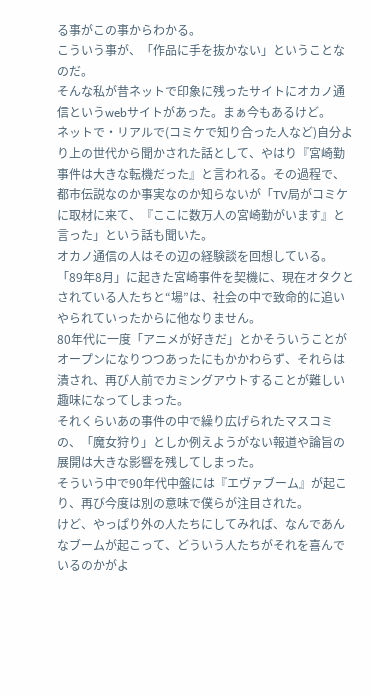る事がこの事からわかる。
こういう事が、「作品に手を抜かない」ということなのだ。
そんな私が昔ネットで印象に残ったサイトにオカノ通信というwebサイトがあった。まぁ今もあるけど。
ネットで・リアルで(コミケで知り合った人など)自分より上の世代から聞かされた話として、やはり『宮崎勤事件は大きな転機だった』と言われる。その過程で、都市伝説なのか事実なのか知らないが「TV局がコミケに取材に来て、『ここに数万人の宮崎勤がいます』と言った」という話も聞いた。
オカノ通信の人はその辺の経験談を回想している。
「89年8月」に起きた宮崎事件を契機に、現在オタクとされている人たちと“場”は、社会の中で致命的に追いやられていったからに他なりません。
80年代に一度「アニメが好きだ」とかそういうことがオープンになりつつあったにもかかわらず、それらは潰され、再び人前でカミングアウトすることが難しい趣味になってしまった。
それくらいあの事件の中で繰り広げられたマスコミの、「魔女狩り」としか例えようがない報道や論旨の展開は大きな影響を残してしまった。
そういう中で90年代中盤には『エヴァブーム』が起こり、再び今度は別の意味で僕らが注目された。
けど、やっぱり外の人たちにしてみれば、なんであんなブームが起こって、どういう人たちがそれを喜んでいるのかがよ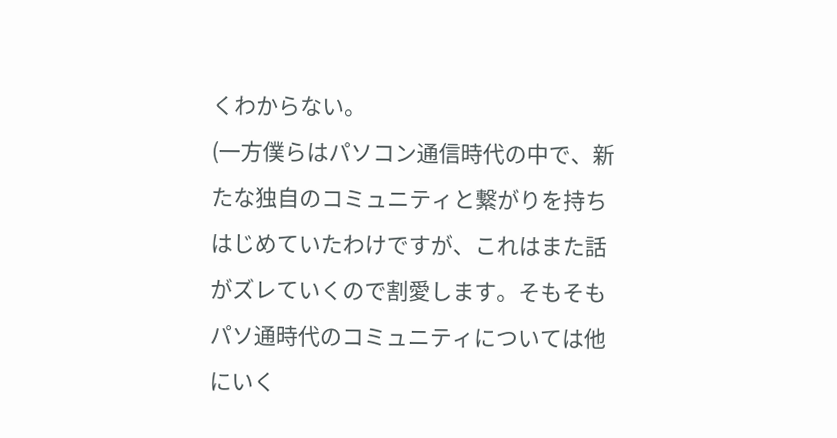くわからない。
(一方僕らはパソコン通信時代の中で、新たな独自のコミュニティと繋がりを持ちはじめていたわけですが、これはまた話がズレていくので割愛します。そもそもパソ通時代のコミュニティについては他にいく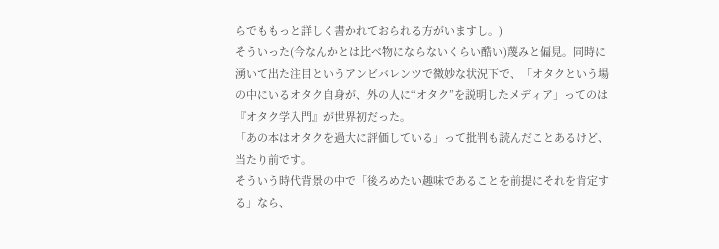らでももっと詳しく書かれておられる方がいますし。)
そういった(今なんかとは比べ物にならないくらい酷い)蔑みと偏見。同時に湧いて出た注目というアンビバレンツで微妙な状況下で、「オタクという場の中にいるオタク自身が、外の人に“オタク”を説明したメディア」ってのは『オタク学入門』が世界初だった。
「あの本はオタクを過大に評価している」って批判も読んだことあるけど、当たり前です。
そういう時代背景の中で「後ろめたい趣味であることを前提にそれを肯定する」なら、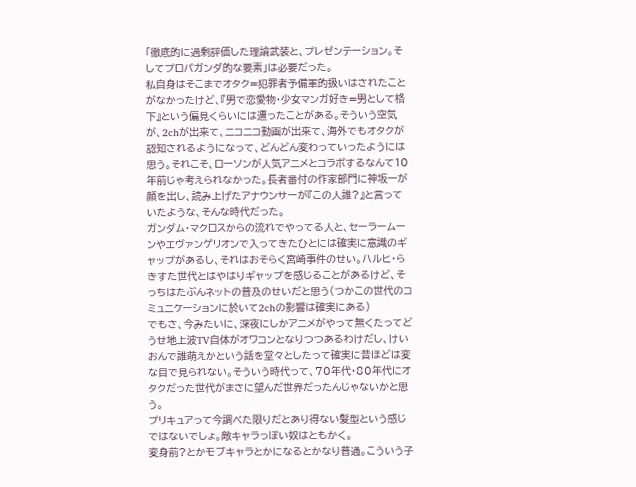「徹底的に過剰評価した理論武装と、プレゼンテーション。そしてプロパガンダ的な要素」は必要だった。
私自身はそこまでオタク=犯罪者予備軍的扱いはされたことがなかったけど、『男で恋愛物・少女マンガ好き=男として格下』という偏見くらいには遭ったことがある。そういう空気が、2chが出来て、ニコニコ動画が出来て、海外でもオタクが認知されるようになって、どんどん変わっていったようには思う。それこそ、ローソンが人気アニメとコラボするなんて10年前じゃ考えられなかった。長者番付の作家部門に神坂一が顔を出し、読み上げたアナウンサーが『この人誰?』と言っていたような、そんな時代だった。
ガンダム・マクロスからの流れでやってる人と、セーラームーンやエヴァンゲリオンで入ってきたひとには確実に意識のギャップがあるし、それはおそらく宮崎事件のせい。ハルヒ・らきすた世代とはやはりギャップを感じることがあるけど、そっちはたぶんネットの普及のせいだと思う(つかこの世代のコミュニケーションに於いて2chの影響は確実にある)
でもさ、今みたいに、深夜にしかアニメがやって無くたってどうせ地上波TV自体がオワコンとなりつつあるわけだし、けいおんで誰萌えかという話を堂々としたって確実に昔ほどは変な目で見られない。そういう時代って、70年代・80年代にオタクだった世代がまさに望んだ世界だったんじゃないかと思う。
プリキュアって今調べた限りだとあり得ない髪型という感じではないでしょ。敵キャラっぽい奴はともかく。
変身前?とかモブキャラとかになるとかなり普通。こういう子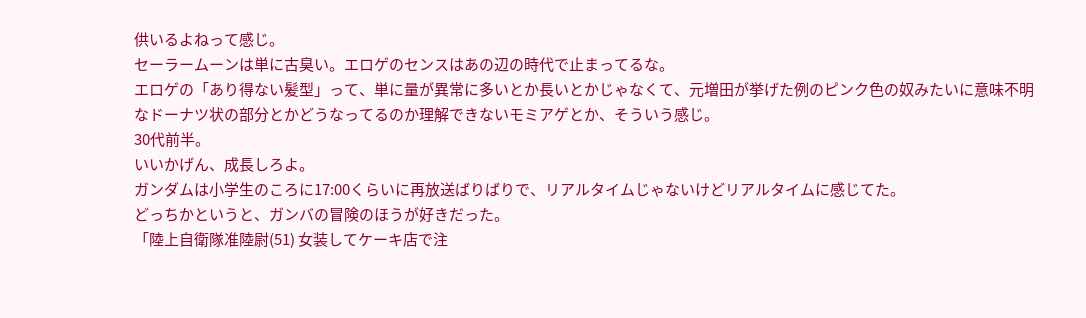供いるよねって感じ。
セーラームーンは単に古臭い。エロゲのセンスはあの辺の時代で止まってるな。
エロゲの「あり得ない髪型」って、単に量が異常に多いとか長いとかじゃなくて、元増田が挙げた例のピンク色の奴みたいに意味不明なドーナツ状の部分とかどうなってるのか理解できないモミアゲとか、そういう感じ。
30代前半。
いいかげん、成長しろよ。
ガンダムは小学生のころに17:00くらいに再放送ばりばりで、リアルタイムじゃないけどリアルタイムに感じてた。
どっちかというと、ガンバの冒険のほうが好きだった。
「陸上自衛隊准陸尉(51) 女装してケーキ店で注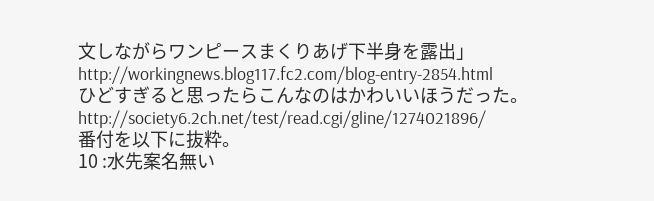文しながらワンピースまくりあげ下半身を露出」
http://workingnews.blog117.fc2.com/blog-entry-2854.html
ひどすぎると思ったらこんなのはかわいいほうだった。
http://society6.2ch.net/test/read.cgi/gline/1274021896/
番付を以下に抜粋。
10 :水先案名無い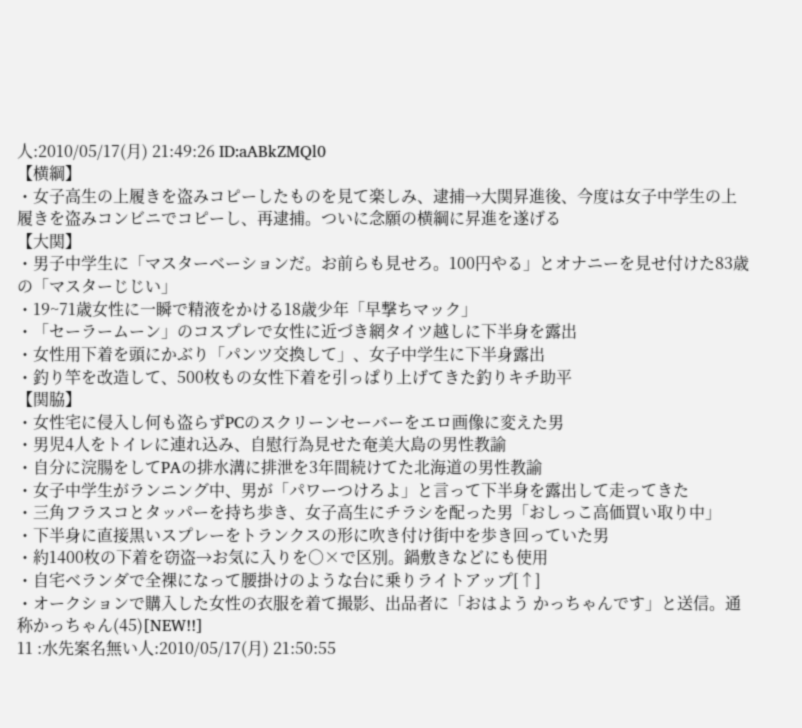人:2010/05/17(月) 21:49:26 ID:aABkZMQl0
【横綱】
・女子高生の上履きを盗みコピーしたものを見て楽しみ、逮捕→大関昇進後、今度は女子中学生の上履きを盗みコンビニでコピーし、再逮捕。ついに念願の横綱に昇進を遂げる
【大関】
・男子中学生に「マスターベーションだ。お前らも見せろ。100円やる」とオナニーを見せ付けた83歳の「マスターじじい」
・19~71歳女性に一瞬で精液をかける18歳少年「早撃ちマック」
・「セーラームーン」のコスプレで女性に近づき網タイツ越しに下半身を露出
・女性用下着を頭にかぶり「パンツ交換して」、女子中学生に下半身露出
・釣り竿を改造して、500枚もの女性下着を引っぱり上げてきた釣りキチ助平
【関脇】
・女性宅に侵入し何も盗らずPCのスクリーンセーバーをエロ画像に変えた男
・男児4人をトイレに連れ込み、自慰行為見せた奄美大島の男性教諭
・自分に浣腸をしてPAの排水溝に排泄を3年間続けてた北海道の男性教諭
・女子中学生がランニング中、男が「パワーつけろよ」と言って下半身を露出して走ってきた
・三角フラスコとタッパーを持ち歩き、女子高生にチラシを配った男「おしっこ高価買い取り中」
・下半身に直接黒いスプレーをトランクスの形に吹き付け街中を歩き回っていた男
・約1400枚の下着を窃盗→お気に入りを○×で区別。鍋敷きなどにも使用
・自宅ベランダで全裸になって腰掛けのような台に乗りライトアップ[↑]
・オークションで購入した女性の衣服を着て撮影、出品者に「おはよう かっちゃんです」と送信。通称かっちゃん(45)[NEW!!]
11 :水先案名無い人:2010/05/17(月) 21:50:55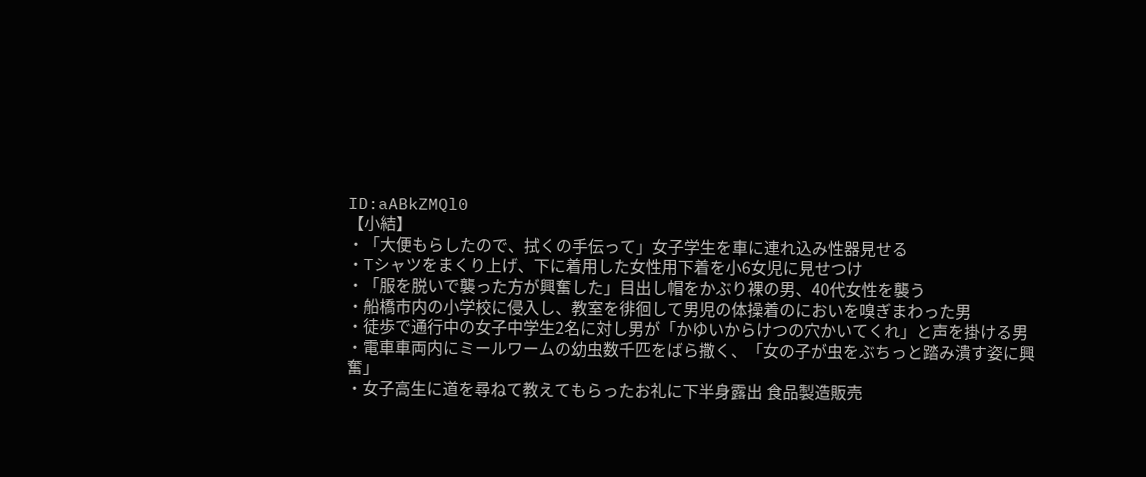ID:aABkZMQl0
【小結】
・「大便もらしたので、拭くの手伝って」女子学生を車に連れ込み性器見せる
・Tシャツをまくり上げ、下に着用した女性用下着を小6女児に見せつけ
・「服を脱いで襲った方が興奮した」目出し帽をかぶり裸の男、40代女性を襲う
・船橋市内の小学校に侵入し、教室を徘徊して男児の体操着のにおいを嗅ぎまわった男
・徒歩で通行中の女子中学生2名に対し男が「かゆいからけつの穴かいてくれ」と声を掛ける男
・電車車両内にミールワームの幼虫数千匹をばら撒く、「女の子が虫をぶちっと踏み潰す姿に興奮」
・女子高生に道を尋ねて教えてもらったお礼に下半身露出 食品製造販売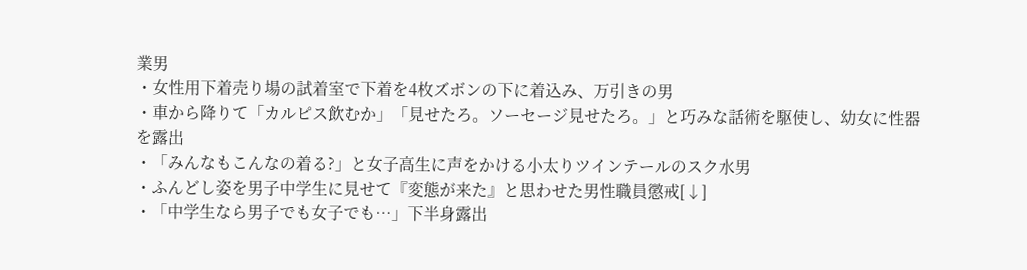業男
・女性用下着売り場の試着室で下着を4枚ズボンの下に着込み、万引きの男
・車から降りて「カルピス飲むか」「見せたろ。ソーセージ見せたろ。」と巧みな話術を駆使し、幼女に性器を露出
・「みんなもこんなの着る?」と女子高生に声をかける小太りツインテールのスク水男
・ふんどし姿を男子中学生に見せて『変態が来た』と思わせた男性職員懲戒[↓]
・「中学生なら男子でも女子でも…」下半身露出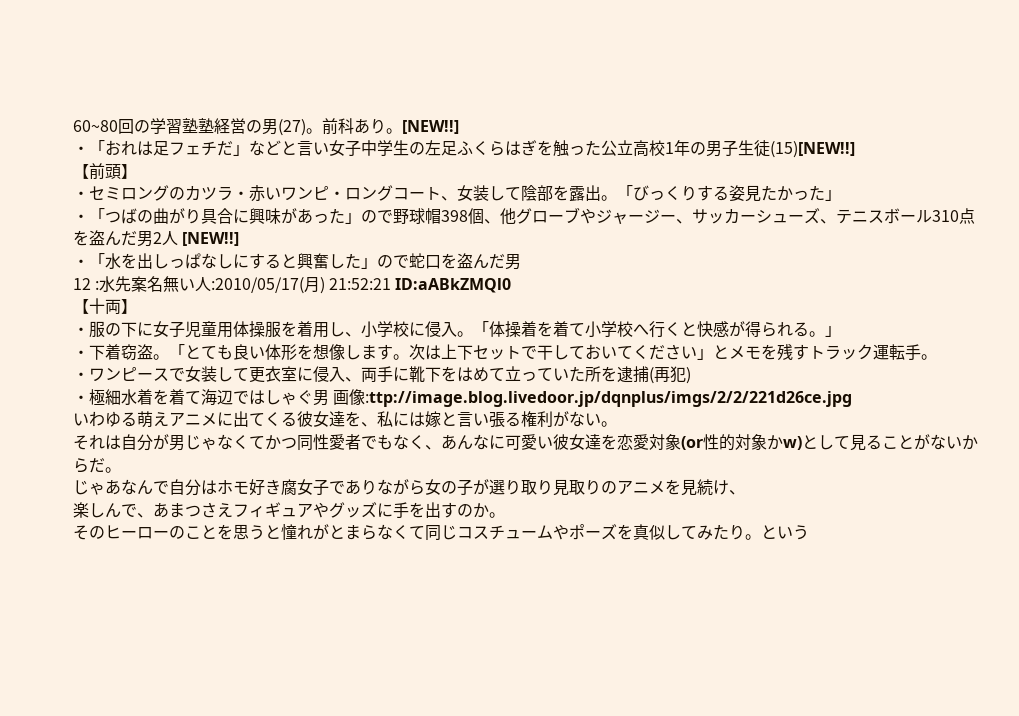60~80回の学習塾塾経営の男(27)。前科あり。[NEW!!]
・「おれは足フェチだ」などと言い女子中学生の左足ふくらはぎを触った公立高校1年の男子生徒(15)[NEW!!]
【前頭】
・セミロングのカツラ・赤いワンピ・ロングコート、女装して陰部を露出。「びっくりする姿見たかった」
・「つばの曲がり具合に興味があった」ので野球帽398個、他グローブやジャージー、サッカーシューズ、テニスボール310点を盗んだ男2人 [NEW!!]
・「水を出しっぱなしにすると興奮した」ので蛇口を盗んだ男
12 :水先案名無い人:2010/05/17(月) 21:52:21 ID:aABkZMQl0
【十両】
・服の下に女子児童用体操服を着用し、小学校に侵入。「体操着を着て小学校へ行くと快感が得られる。」
・下着窃盗。「とても良い体形を想像します。次は上下セットで干しておいてください」とメモを残すトラック運転手。
・ワンピースで女装して更衣室に侵入、両手に靴下をはめて立っていた所を逮捕(再犯)
・極細水着を着て海辺ではしゃぐ男 画像:ttp://image.blog.livedoor.jp/dqnplus/imgs/2/2/221d26ce.jpg
いわゆる萌えアニメに出てくる彼女達を、私には嫁と言い張る権利がない。
それは自分が男じゃなくてかつ同性愛者でもなく、あんなに可愛い彼女達を恋愛対象(or性的対象かw)として見ることがないからだ。
じゃあなんで自分はホモ好き腐女子でありながら女の子が選り取り見取りのアニメを見続け、
楽しんで、あまつさえフィギュアやグッズに手を出すのか。
そのヒーローのことを思うと憧れがとまらなくて同じコスチュームやポーズを真似してみたり。という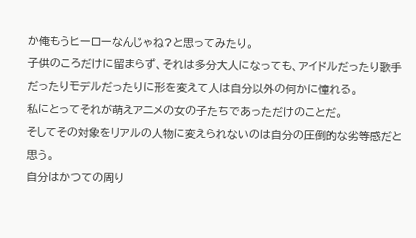か俺もうヒーローなんじゃね?と思ってみたり。
子供のころだけに留まらず、それは多分大人になっても、アイドルだったり歌手だったりモデルだったりに形を変えて人は自分以外の何かに憧れる。
私にとってそれが萌えアニメの女の子たちであっただけのことだ。
そしてその対象をリアルの人物に変えられないのは自分の圧倒的な劣等感だと思う。
自分はかつての周り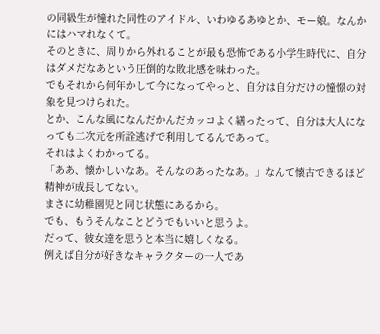の同級生が憧れた同性のアイドル、いわゆるあゆとか、モー娘。なんかにはハマれなくて。
そのときに、周りから外れることが最も恐怖である小学生時代に、自分はダメだなあという圧倒的な敗北感を味わった。
でもそれから何年かして今になってやっと、自分は自分だけの憧憬の対象を見つけられた。
とか、こんな風になんだかんだカッコよく繕ったって、自分は大人になっても二次元を所詮逃げで利用してるんであって。
それはよくわかってる。
「ああ、懐かしいなあ。そんなのあったなあ。」なんて懐古できるほど精神が成長してない。
まさに幼稚園児と同じ状態にあるから。
でも、もうそんなことどうでもいいと思うよ。
だって、彼女達を思うと本当に嬉しくなる。
例えば自分が好きなキャラクターの一人であ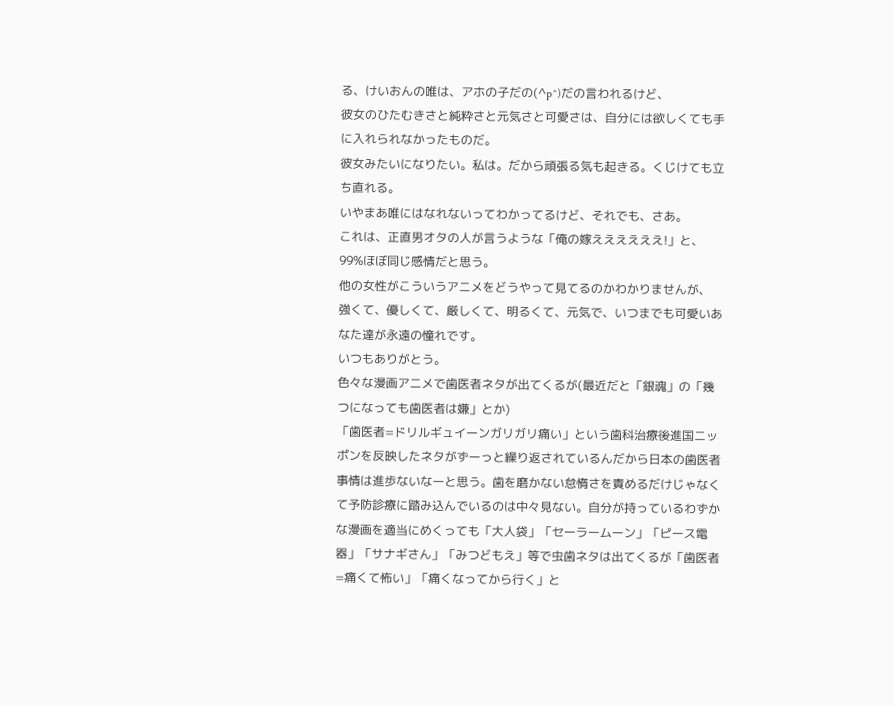る、けいおんの唯は、アホの子だの(^p^)だの言われるけど、
彼女のひたむきさと純粋さと元気さと可愛さは、自分には欲しくても手に入れられなかったものだ。
彼女みたいになりたい。私は。だから頑張る気も起きる。くじけても立ち直れる。
いやまあ唯にはなれないってわかってるけど、それでも、さあ。
これは、正直男オタの人が言うような「俺の嫁ええええええ!」と、99%ほぼ同じ感情だと思う。
他の女性がこういうアニメをどうやって見てるのかわかりませんが、
強くて、優しくて、厳しくて、明るくて、元気で、いつまでも可愛いあなた達が永遠の憧れです。
いつもありがとう。
色々な漫画アニメで歯医者ネタが出てくるが(最近だと「銀魂」の「幾つになっても歯医者は嫌」とか)
「歯医者=ドリルギュイーンガリガリ痛い」という歯科治療後進国ニッポンを反映したネタがずーっと繰り返されているんだから日本の歯医者事情は進歩ないなーと思う。歯を磨かない怠惰さを責めるだけじゃなくて予防診療に踏み込んでいるのは中々見ない。自分が持っているわずかな漫画を適当にめくっても「大人袋」「セーラームーン」「ピース電器」「サナギさん」「みつどもえ」等で虫歯ネタは出てくるが「歯医者=痛くて怖い」「痛くなってから行く」と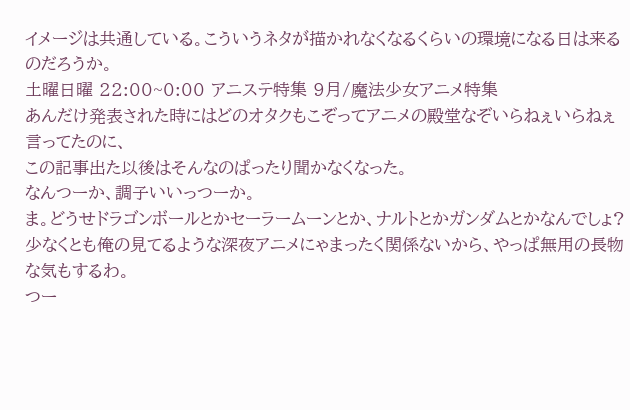イメージは共通している。こういうネタが描かれなくなるくらいの環境になる日は来るのだろうか。
土曜日曜 22:00~0:00 アニステ特集 9月/魔法少女アニメ特集
あんだけ発表された時にはどのオタクもこぞってアニメの殿堂なぞいらねぇいらねぇ言ってたのに、
この記事出た以後はそんなのぱったり聞かなくなった。
なんつーか、調子いいっつーか。
ま。どうせドラゴンボールとかセーラームーンとか、ナルトとかガンダムとかなんでしょ?
少なくとも俺の見てるような深夜アニメにゃまったく関係ないから、やっぱ無用の長物な気もするわ。
つー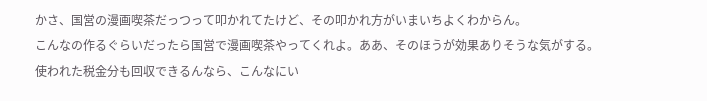かさ、国営の漫画喫茶だっつって叩かれてたけど、その叩かれ方がいまいちよくわからん。
こんなの作るぐらいだったら国営で漫画喫茶やってくれよ。ああ、そのほうが効果ありそうな気がする。
使われた税金分も回収できるんなら、こんなにい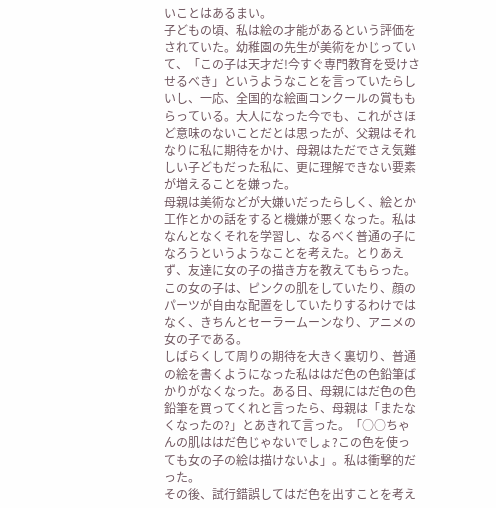いことはあるまい。
子どもの頃、私は絵の才能があるという評価をされていた。幼稚園の先生が美術をかじっていて、「この子は天才だ!今すぐ専門教育を受けさせるべき」というようなことを言っていたらしいし、一応、全国的な絵画コンクールの賞ももらっている。大人になった今でも、これがさほど意味のないことだとは思ったが、父親はそれなりに私に期待をかけ、母親はただでさえ気難しい子どもだった私に、更に理解できない要素が増えることを嫌った。
母親は美術などが大嫌いだったらしく、絵とか工作とかの話をすると機嫌が悪くなった。私はなんとなくそれを学習し、なるべく普通の子になろうというようなことを考えた。とりあえず、友達に女の子の描き方を教えてもらった。この女の子は、ピンクの肌をしていたり、顔のパーツが自由な配置をしていたりするわけではなく、きちんとセーラームーンなり、アニメの女の子である。
しばらくして周りの期待を大きく裏切り、普通の絵を書くようになった私ははだ色の色鉛筆ばかりがなくなった。ある日、母親にはだ色の色鉛筆を買ってくれと言ったら、母親は「またなくなったの?」とあきれて言った。「○○ちゃんの肌ははだ色じゃないでしょ?この色を使っても女の子の絵は描けないよ」。私は衝撃的だった。
その後、試行錯誤してはだ色を出すことを考え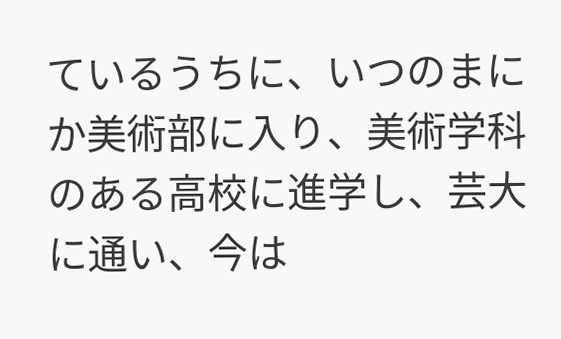ているうちに、いつのまにか美術部に入り、美術学科のある高校に進学し、芸大に通い、今は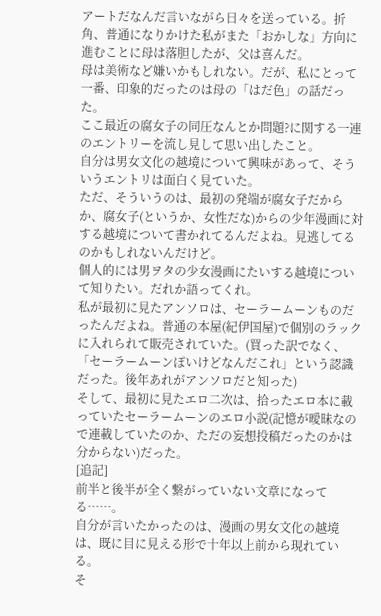アートだなんだ言いながら日々を送っている。折角、普通になりかけた私がまた「おかしな」方向に進むことに母は落胆したが、父は喜んだ。
母は美術など嫌いかもしれない。だが、私にとって一番、印象的だったのは母の「はだ色」の話だった。
ここ最近の腐女子の同圧なんとか問題?に関する一連のエントリーを流し見して思い出したこと。
自分は男女文化の越境について興味があって、そういうエントリは面白く見ていた。
ただ、そういうのは、最初の発端が腐女子だからか、腐女子(というか、女性だな)からの少年漫画に対する越境について書かれてるんだよね。見逃してるのかもしれないんだけど。
個人的には男ヲタの少女漫画にたいする越境について知りたい。だれか語ってくれ。
私が最初に見たアンソロは、セーラームーンものだったんだよね。普通の本屋(紀伊国屋)で個別のラックに入れられて販売されていた。(買った訳でなく、「セーラームーンぽいけどなんだこれ」という認識だった。後年あれがアンソロだと知った)
そして、最初に見たエロ二次は、拾ったエロ本に載っていたセーラームーンのエロ小説(記憶が曖昧なので連載していたのか、ただの妄想投稿だったのかは分からない)だった。
[追記]
前半と後半が全く繋がっていない文章になってる……。
自分が言いたかったのは、漫画の男女文化の越境は、既に目に見える形で十年以上前から現れている。
そ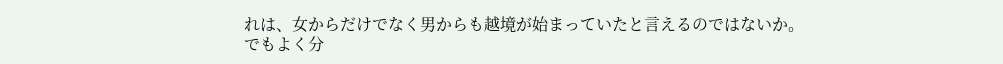れは、女からだけでなく男からも越境が始まっていたと言えるのではないか。でもよく分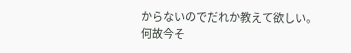からないのでだれか教えて欲しい。
何故今そ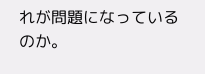れが問題になっているのか。